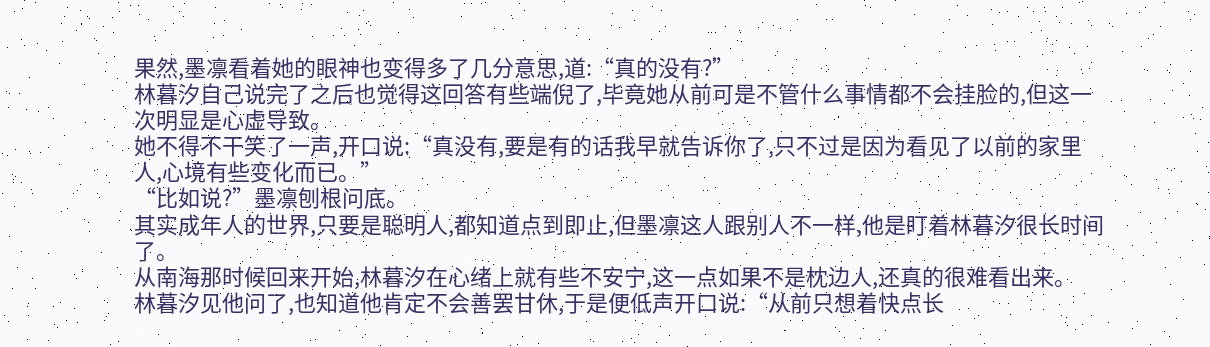果然,墨凛看着她的眼神也变得多了几分意思,道:“真的没有?”
林暮汐自己说完了之后也觉得这回答有些端倪了,毕竟她从前可是不管什么事情都不会挂脸的,但这一次明显是心虚导致。
她不得不干笑了一声,开口说:“真没有,要是有的话我早就告诉你了,只不过是因为看见了以前的家里人,心境有些变化而已。”
“比如说?”墨凛刨根问底。
其实成年人的世界,只要是聪明人,都知道点到即止,但墨凛这人跟别人不一样,他是盯着林暮汐很长时间了。
从南海那时候回来开始,林暮汐在心绪上就有些不安宁,这一点如果不是枕边人,还真的很难看出来。
林暮汐见他问了,也知道他肯定不会善罢甘休,于是便低声开口说:“从前只想着快点长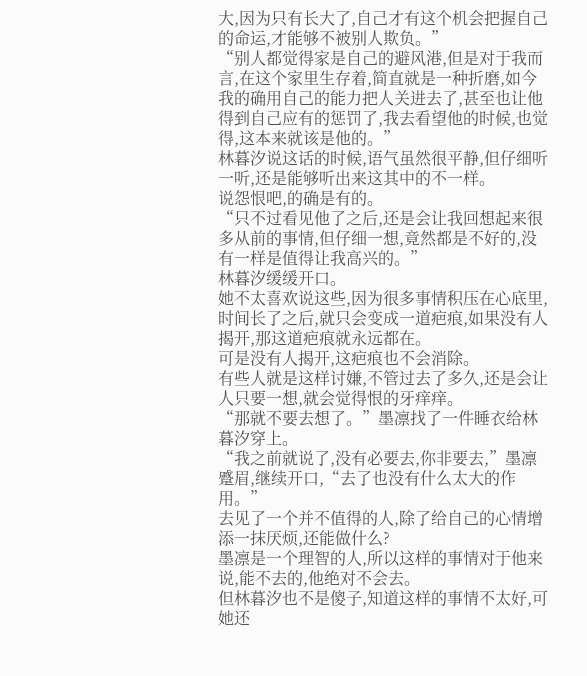大,因为只有长大了,自己才有这个机会把握自己的命运,才能够不被别人欺负。”
“别人都觉得家是自己的避风港,但是对于我而言,在这个家里生存着,简直就是一种折磨,如今我的确用自己的能力把人关进去了,甚至也让他得到自己应有的惩罚了,我去看望他的时候,也觉得,这本来就该是他的。”
林暮汐说这话的时候,语气虽然很平静,但仔细听一听,还是能够听出来这其中的不一样。
说怨恨吧,的确是有的。
“只不过看见他了之后,还是会让我回想起来很多从前的事情,但仔细一想,竟然都是不好的,没有一样是值得让我高兴的。”
林暮汐缓缓开口。
她不太喜欢说这些,因为很多事情积压在心底里,时间长了之后,就只会变成一道疤痕,如果没有人揭开,那这道疤痕就永远都在。
可是没有人揭开,这疤痕也不会消除。
有些人就是这样讨嫌,不管过去了多久,还是会让人只要一想,就会觉得恨的牙痒痒。
“那就不要去想了。”墨凛找了一件睡衣给林暮汐穿上。
“我之前就说了,没有必要去,你非要去,”墨凛蹙眉,继续开口,“去了也没有什么太大的作用。”
去见了一个并不值得的人,除了给自己的心情增添一抹厌烦,还能做什么?
墨凛是一个理智的人,所以这样的事情对于他来说,能不去的,他绝对不会去。
但林暮汐也不是傻子,知道这样的事情不太好,可她还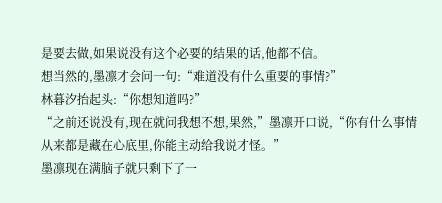是要去做,如果说没有这个必要的结果的话,他都不信。
想当然的,墨凛才会问一句:“难道没有什么重要的事情?”
林暮汐抬起头:“你想知道吗?”
“之前还说没有,现在就问我想不想,果然,”墨凛开口说,“你有什么事情从来都是藏在心底里,你能主动给我说才怪。”
墨凛现在满脑子就只剩下了一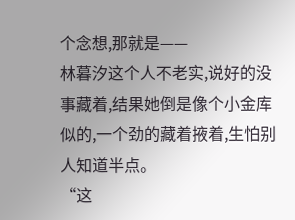个念想,那就是——
林暮汐这个人不老实,说好的没事藏着,结果她倒是像个小金库似的,一个劲的藏着掖着,生怕别人知道半点。
“这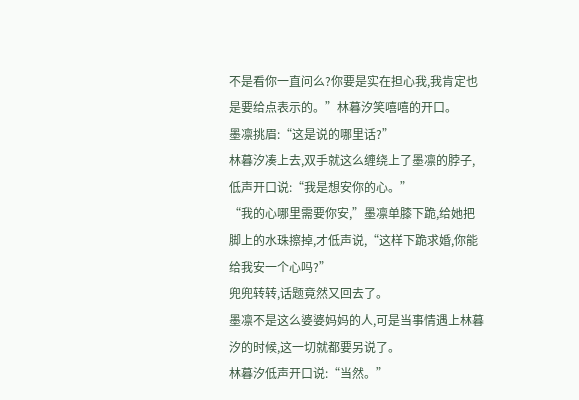不是看你一直问么?你要是实在担心我,我肯定也是要给点表示的。”林暮汐笑嘻嘻的开口。
墨凛挑眉:“这是说的哪里话?”
林暮汐凑上去,双手就这么缠绕上了墨凛的脖子,低声开口说:“我是想安你的心。”
“我的心哪里需要你安,”墨凛单膝下跪,给她把脚上的水珠擦掉,才低声说,“这样下跪求婚,你能给我安一个心吗?”
兜兜转转,话题竟然又回去了。
墨凛不是这么婆婆妈妈的人,可是当事情遇上林暮汐的时候,这一切就都要另说了。
林暮汐低声开口说:“当然。”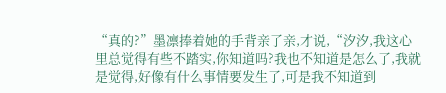“真的?”墨凛捧着她的手背亲了亲,才说,“汐汐,我这心里总觉得有些不踏实,你知道吗?我也不知道是怎么了,我就是觉得,好像有什么事情要发生了,可是我不知道到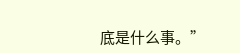底是什么事。”